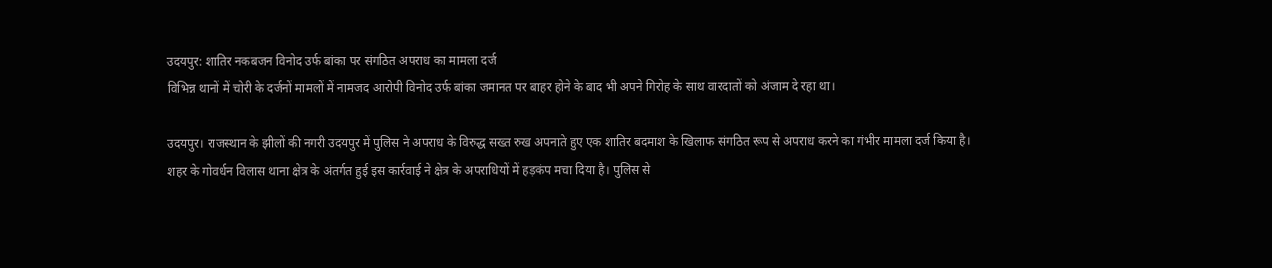उदयपुर: शातिर नकबजन विनोद उर्फ बांका पर संगठित अपराध का मामला दर्ज
विभिन्न थानों में चोरी के दर्जनों मामलों में नामजद आरोपी विनोद उर्फ बांका जमानत पर बाहर होने के बाद भी अपने गिरोह के साथ वारदातों को अंजाम दे रहा था।

उदयपुर। राजस्थान के झीलों की नगरी उदयपुर में पुलिस ने अपराध के विरुद्ध सख्त रुख अपनाते हुए एक शातिर बदमाश के खिलाफ संगठित रूप से अपराध करने का गंभीर मामला दर्ज किया है। शहर के गोवर्धन विलास थाना क्षेत्र के अंतर्गत हुई इस कार्रवाई ने क्षेत्र के अपराधियों में हड़कंप मचा दिया है। पुलिस से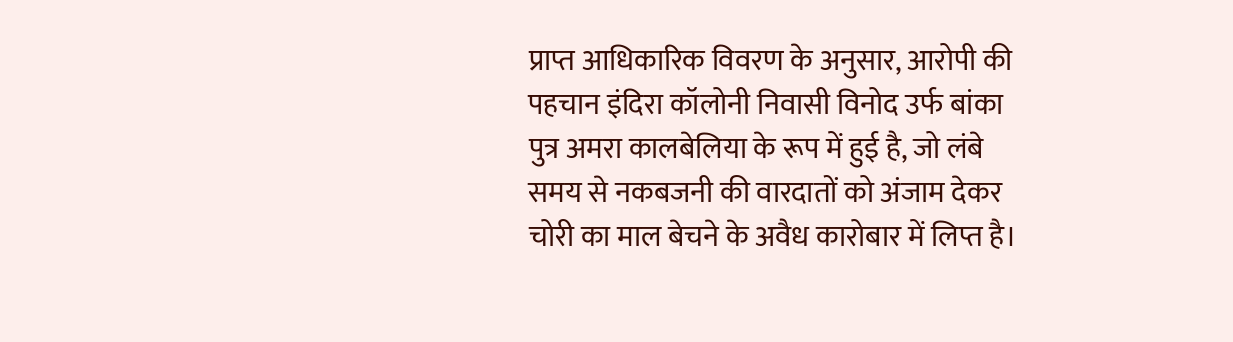प्राप्त आधिकारिक विवरण के अनुसार, आरोपी की पहचान इंदिरा कॉलोनी निवासी विनोद उर्फ बांका पुत्र अमरा कालबेलिया के रूप में हुई है, जो लंबे समय से नकबजनी की वारदातों को अंजाम देकर चोरी का माल बेचने के अवैध कारोबार में लिप्त है।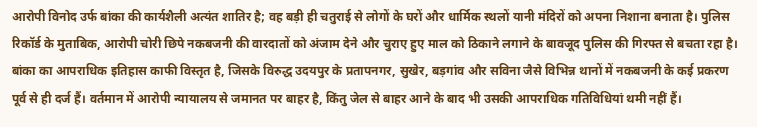आरोपी विनोद उर्फ बांका की कार्यशैली अत्यंत शातिर है; वह बड़ी ही चतुराई से लोगों के घरों और धार्मिक स्थलों यानी मंदिरों को अपना निशाना बनाता है। पुलिस रिकॉर्ड के मुताबिक, आरोपी चोरी छिपे नकबजनी की वारदातों को अंजाम देने और चुराए हुए माल को ठिकाने लगाने के बावजूद पुलिस की गिरफ्त से बचता रहा है। बांका का आपराधिक इतिहास काफी विस्तृत है, जिसके विरुद्ध उदयपुर के प्रतापनगर, सुखेर, बड़गांव और सविना जैसे विभिन्न थानों में नकबजनी के कई प्रकरण पूर्व से ही दर्ज हैं। वर्तमान में आरोपी न्यायालय से जमानत पर बाहर है, किंतु जेल से बाहर आने के बाद भी उसकी आपराधिक गतिविधियां थमी नहीं हैं।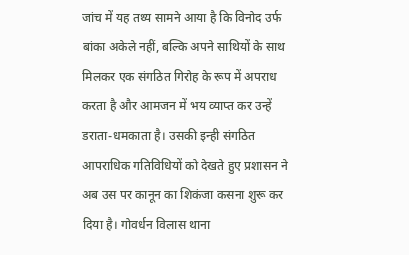जांच में यह तथ्य सामने आया है कि विनोद उर्फ बांका अकेले नहीं, बल्कि अपने साथियों के साथ मिलकर एक संगठित गिरोह के रूप में अपराध करता है और आमजन में भय व्याप्त कर उन्हें डराता-धमकाता है। उसकी इन्ही संगठित आपराधिक गतिविधियों को देखते हुए प्रशासन ने अब उस पर कानून का शिकंजा कसना शुरू कर दिया है। गोवर्धन विलास थाना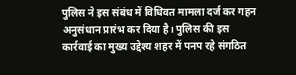पुलिस ने इस संबंध में विधिवत मामला दर्ज कर गहन अनुसंधान प्रारंभ कर दिया है। पुलिस की इस कार्रवाई का मुख्य उद्देश्य शहर में पनप रहे संगठित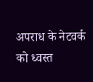अपराध के नेटवर्क को ध्वस्त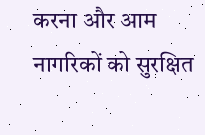करना और आम नागरिकों को सुरक्षित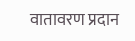वातावरण प्रदान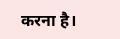करना है।